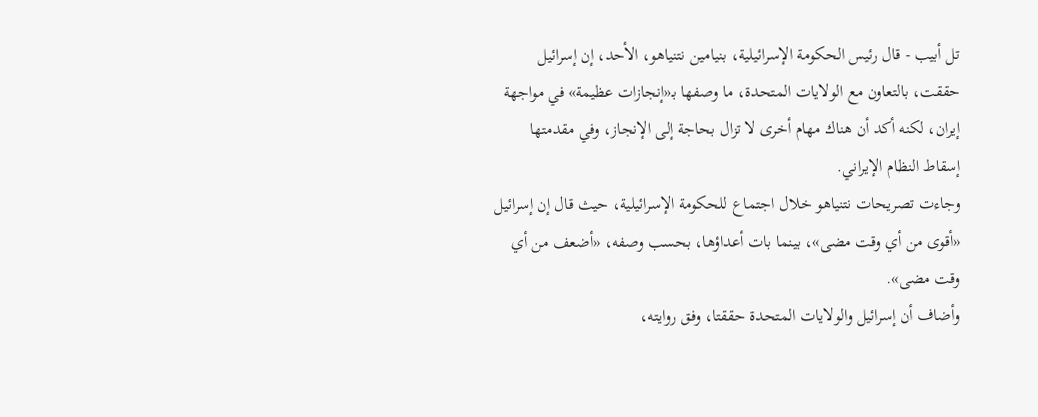تل أبيب - قال رئيس الحكومة الإسرائيلية، بنيامين نتنياهو، الأحد، إن إسرائيل حققت، بالتعاون مع الولايات المتحدة، ما وصفها بـ«إنجازات عظيمة» في مواجهة إيران، لكنه أكد أن هناك مهام أخرى لا تزال بحاجة إلى الإنجاز، وفي مقدمتها إسقاط النظام الإيراني.
وجاءت تصريحات نتنياهو خلال اجتماع للحكومة الإسرائيلية، حيث قال إن إسرائيل «أقوى من أي وقت مضى»، بينما بات أعداؤها، بحسب وصفه، «أضعف من أي وقت مضى».
وأضاف أن إسرائيل والولايات المتحدة حققتا، وفق روايته،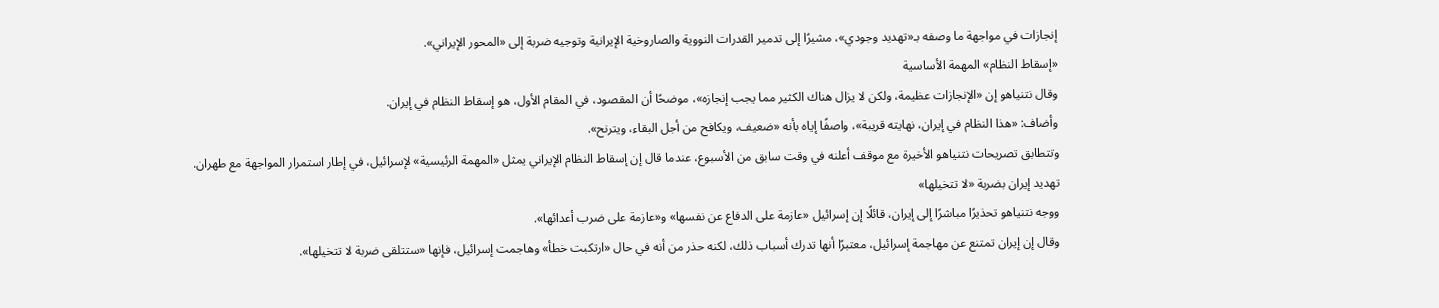إنجازات في مواجهة ما وصفه بـ«تهديد وجودي»، مشيرًا إلى تدمير القدرات النووية والصاروخية الإيرانية وتوجيه ضربة إلى «المحور الإيراني».
«إسقاط النظام» المهمة الأساسية
وقال نتنياهو إن «الإنجازات عظيمة، ولكن لا يزال هناك الكثير مما يجب إنجازه»، موضحًا أن المقصود، في المقام الأول، هو إسقاط النظام في إيران.
وأضاف: «هذا النظام في إيران، نهايته قريبة»، واصفًا إياه بأنه «ضعيف، ويكافح من أجل البقاء، ويترنح».
وتتطابق تصريحات نتنياهو الأخيرة مع موقف أعلنه في وقت سابق من الأسبوع، عندما قال إن إسقاط النظام الإيراني يمثل «المهمة الرئيسية» لإسرائيل، في إطار استمرار المواجهة مع طهران.
تهديد إيران بضربة «لا تتخيلها»
ووجه نتنياهو تحذيرًا مباشرًا إلى إيران، قائلًا إن إسرائيل «عازمة على الدفاع عن نفسها» و«عازمة على ضرب أعدائها».
وقال إن إيران تمتنع عن مهاجمة إسرائيل، معتبرًا أنها تدرك أسباب ذلك، لكنه حذر من أنه في حال «ارتكبت خطأ» وهاجمت إسرائيل، فإنها «ستتلقى ضربة لا تتخيلها».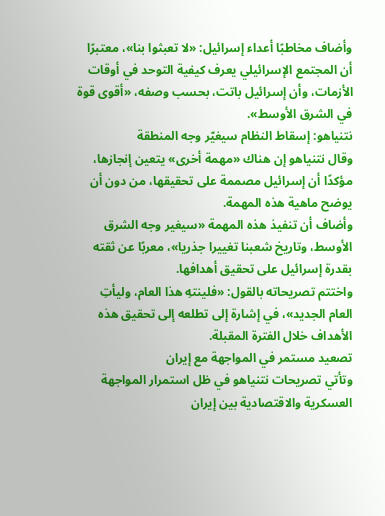وأضاف مخاطبًا أعداء إسرائيل: «لا تعبثوا بنا»، معتبرًا أن المجتمع الإسرائيلي يعرف كيفية التوحد في أوقات الأزمات، وأن إسرائيل باتت، بحسب وصفه، «أقوى قوة في الشرق الأوسط».
نتنياهو: إسقاط النظام سيغيّر وجه المنطقة
وقال نتنياهو إن هناك «مهمة أخرى» يتعين إنجازها، مؤكدًا أن إسرائيل مصممة على تحقيقها، من دون أن يوضح ماهية هذه المهمة.
وأضاف أن تنفيذ هذه المهمة «سيغير وجه الشرق الأوسط، وتاريخ شعبنا تغييرا جذريا»، معربًا عن ثقته بقدرة إسرائيل على تحقيق أهدافها.
واختتم تصريحاته بالقول: «فلينتهِ هذا العام، وليأتِ العام الجديد»، في إشارة إلى تطلعه إلى تحقيق هذه الأهداف خلال الفترة المقبلة.
تصعيد مستمر في المواجهة مع إيران
وتأتي تصريحات نتنياهو في ظل استمرار المواجهة العسكرية والاقتصادية بين إيران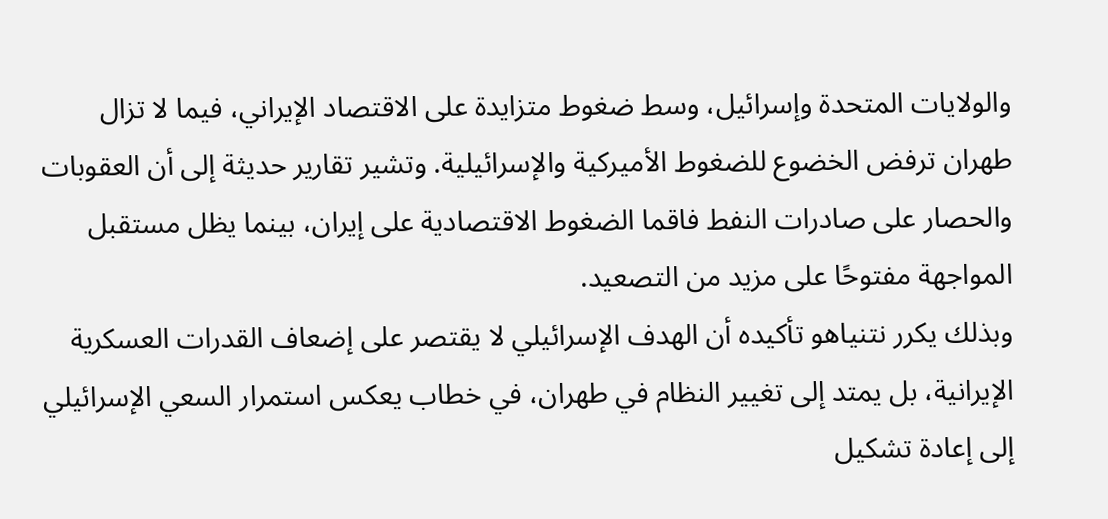والولايات المتحدة وإسرائيل، وسط ضغوط متزايدة على الاقتصاد الإيراني، فيما لا تزال طهران ترفض الخضوع للضغوط الأميركية والإسرائيلية. وتشير تقارير حديثة إلى أن العقوبات والحصار على صادرات النفط فاقما الضغوط الاقتصادية على إيران، بينما يظل مستقبل المواجهة مفتوحًا على مزيد من التصعيد.
وبذلك يكرر نتنياهو تأكيده أن الهدف الإسرائيلي لا يقتصر على إضعاف القدرات العسكرية الإيرانية، بل يمتد إلى تغيير النظام في طهران، في خطاب يعكس استمرار السعي الإسرائيلي إلى إعادة تشكيل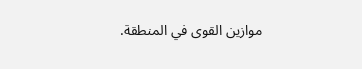موازين القوى في المنطقة.